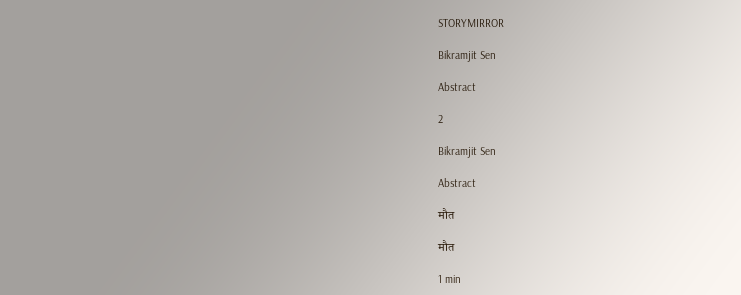STORYMIRROR

Bikramjit Sen

Abstract

2

Bikramjit Sen

Abstract

मौत

मौत

1 min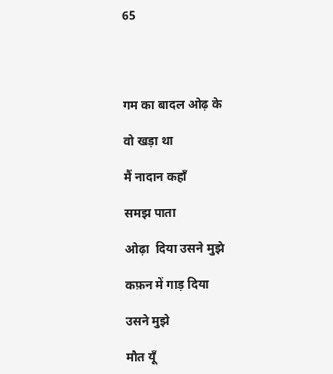65




गम का बादल ओढ़ के

वो खड़ा था

मैं नादान कहाँ

समझ पाता

ओढ़ा  दिया उसने मुझे

कफ़न में गाड़ दिया

उसने मुझे

मौत यूँ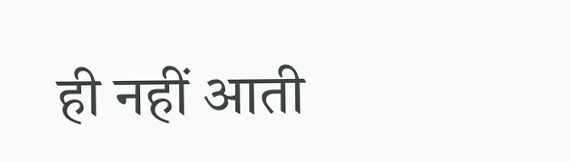ही नहीं आती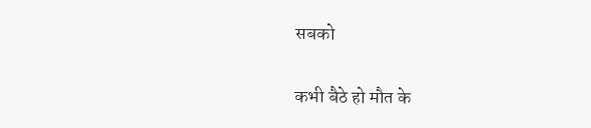सबको

कभी बैठे हो मौत के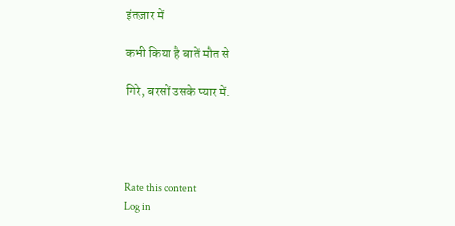इंतज़ार में

कभी किया है बातें मौत से

गिरे, बरसों उसके प्यार में.




Rate this content
Log in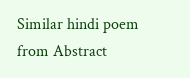Similar hindi poem from Abstract